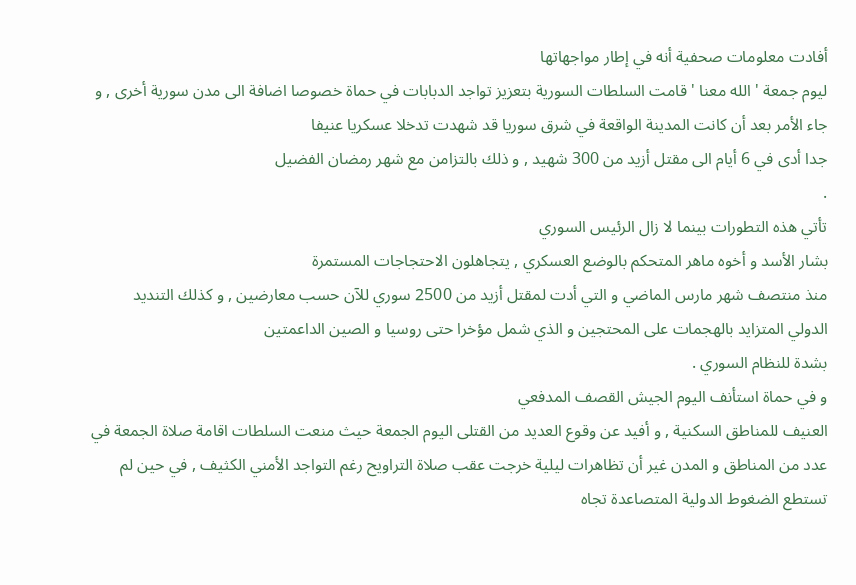أفادت معلومات صحفية أنه في إطار مواجهاتها
ليوم جمعة ' الله معنا ' قامت السلطات السورية بتعزيز تواجد الدبابات في حماة خصوصا اضافة الى مدن سورية أخرى , و
جاء الأمر بعد أن كانت المدينة الواقعة في شرق سوريا قد شهدت تدخلا عسكريا عنيفا
جدا أدى في 6 أيام الى مقتل أزيد من 300 شهيد , و ذلك بالتزامن مع شهر رمضان الفضيل
.
تأتي هذه التطورات بينما لا زال الرئيس السوري
بشار الأسد و أخوه ماهر المتحكم بالوضع العسكري , يتجاهلون الاحتجاجات المستمرة
منذ منتصف شهر مارس الماضي و التي أدت لمقتل أزيد من 2500 سوري للآن حسب معارضين , و كذلك التنديد
الدولي المتزايد بالهجمات على المحتجين و الذي شمل مؤخرا حتى روسيا و الصين الداعمتين
بشدة للنظام السوري .
و في حماة استأنف اليوم الجيش القصف المدفعي
العنيف للمناطق السكنية , و أفيد عن وقوع العديد من القتلى اليوم الجمعة حيث منعت السلطات اقامة صلاة الجمعة في عدد من المناطق و المدن غير أن تظاهرات ليلية خرجت عقب صلاة التراويح رغم التواجد الأمني الكثيف , في حين لم
تستطع الضغوط الدولية المتصاعدة تجاه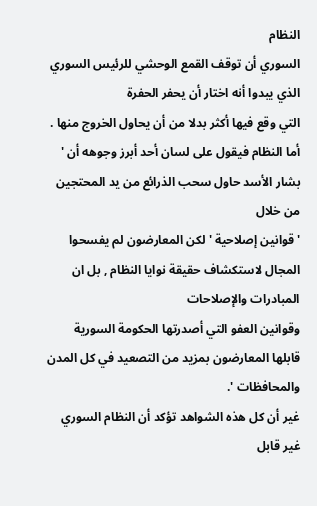النظام
السوري أن توقف القمع الوحشي للرئيس السوري الذي يبدوا أنه اختار أن يحفر الحفرة
التي وقع فيها أكثر بدلا من أن يحاول الخروج منها .
أما النظام فيقول على لسان أحد أبرز وجوهه أن ' بشار الأسد حاول سحب الذرائع من يد المحتجين من خلال
' قوانين إصلاحية ' لكن المعارضون لم يفسحوا المجال لاستكشاف حقيقة نوايا النظام , بل ان المبادرات والإصلاحات
وقوانين العفو التي أصدرتها الحكومة السورية قابلها المعارضون بمزيد من التصعيد في كل المدن والمحافظات '.
غير أن كل هذه الشواهد تؤكد أن النظام السوري غير قابل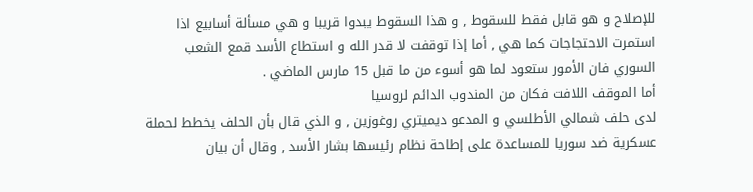للإصلاح و هو قابل فقط للسقوط , و هذا السقوط يبدوا قريبا و هي مسألة أسابيع اذا
استمرت الاحتجاجات كما هي , أما إذا توقفت لا قدر الله و استطاع الأسد قمع الشعب
السوري فان الأمور ستعود لما هو أسوء من ما قبل 15 مارس الماضي .
أما الموقف اللافت فكان من المندوب الدائم لروسيا
لدى حلف شمالي الأطلسي و المدعو ديميتري روغوزين , و الذي قال بأن الحلف يخطط لحملة
عسكرية ضد سوريا للمساعدة على إطاحة نظام رئيسها بشار الأسد , وقال أن بيان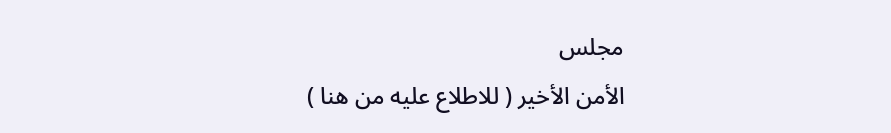مجلس
الأمن الأخير ( للاطلاع عليه من هنا )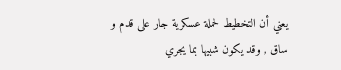يعني أن التخطيط لحملة عسكرية جار على قدم و ساق , وقد يكون شبيها بما يجري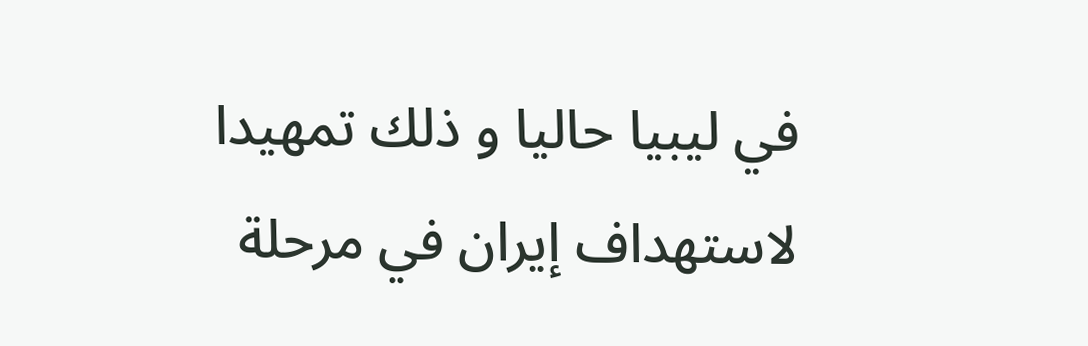في ليبيا حاليا و ذلك تمهيدا لاستهداف إيران في مرحلة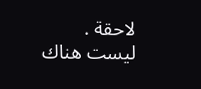لاحقة .
ليست هناك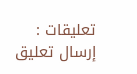تعليقات :
إرسال تعليق